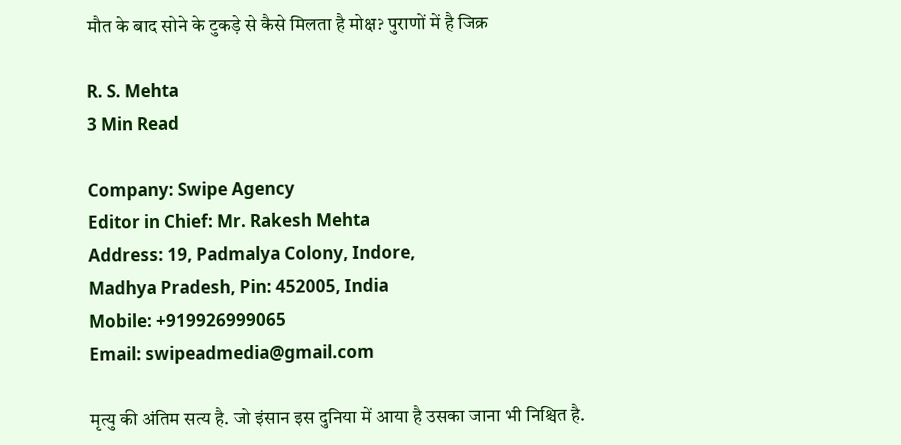मौत के बाद सोने के टुकड़े से कैसे मिलता है मोक्ष? पुराणों में है जिक्र

R. S. Mehta
3 Min Read

Company: Swipe Agency
Editor in Chief: Mr. Rakesh Mehta
Address: 19, Padmalya Colony, Indore,
Madhya Pradesh, Pin: 452005, India
Mobile: +919926999065
Email: swipeadmedia@gmail.com

मृत्यु की अंतिम सत्य है. जो इंसान इस दुनिया में आया है उसका जाना भी निश्चित है.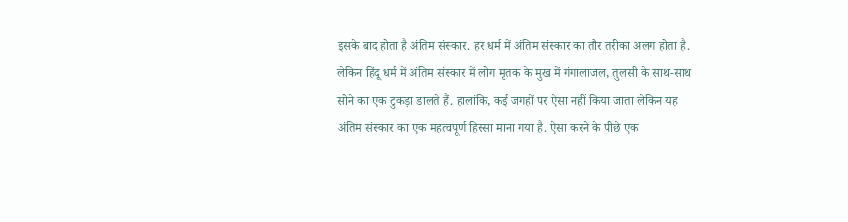इसके बाद होता है अंतिम संस्कार. हर धर्म में अंतिम संस्कार का तौर तरीका अलग होता है. लेकिन हिंदू धर्म में अंतिम संस्कार में लोग मृतक के मुख में गंगालाजल, तुलसी के साथ-साथ सोने का एक टुकड़ा डालते हैं. हालांकि, कई जगहों पर ऐसा नहीं किया जाता लेकिन यह अंतिम संस्कार का एक महत्वपूर्ण हिस्सा माना गया है. ऐसा करने के पीछे एक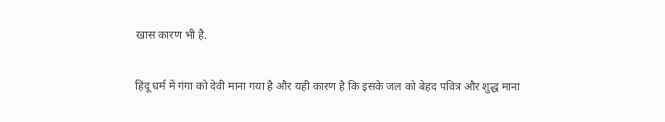खास कारण भी है.

हिंदू धर्म में गंगा को देवी माना गया है और यही कारण है कि इसके जल को बेहद पवित्र और शुद्ध माना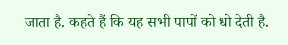जाता है. कहते हैं कि यह सभी पापों को धो देती है.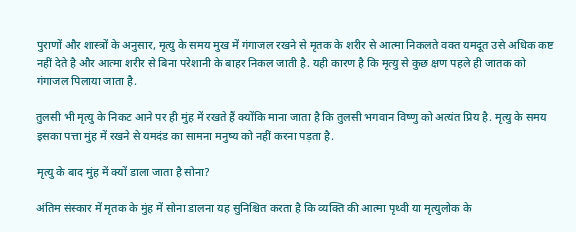पुराणों और शास्त्रों के अनुसार, मृत्यु के समय मुख में गंगाजल रखने से मृतक के शरीर से आत्मा निकलते वक्त यमदूत उसे अधिक कष्ट नहीं देते है और आत्मा शरीर से बिना परेशानी के बाहर निकल जाती है. यही कारण है कि मृत्यु से कुछ क्षण पहले ही जातक को गंगाजल पिलाया जाता है.

तुलसी भी मृत्यु के निकट आने पर ही मुंह में रखते हैं क्योंकि माना जाता है कि तुलसी भगवान विष्णु को अत्यंत प्रिय है. मृत्यु के समय इसका पत्ता मुंह में रखने से यमदंड का सामना मनुष्य को नहीं करना पड़ता है.

मृत्यु के बाद मुंह में क्यों डाला जाता है सोना?

अंतिम संस्कार में मृतक के मुंह में सोना डालना यह सुनिश्चित करता है कि व्यक्ति की आत्मा पृथ्वी या मृत्युलोक के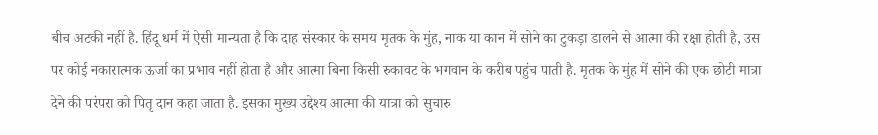बीच अटकी नहीं है. हिंदू धर्म में ऐसी मान्यता है कि दाह संस्कार के समय मृतक के मुंह, नाक या कान में सोने का टुकड़ा डालने से आत्मा की रक्षा होती है, उस पर कोई नकारात्मक ऊर्जा का प्रभाव नहीं होता है और आत्मा बिना किसी रुकावट के भगवान के करीब पहुंच पाती है. मृतक के मुंह में सोने की एक छोटी मात्रा देने की परंपरा को पितृ दान कहा जाता है. इसका मुख्य उद्देश्य आत्मा की यात्रा को सुचारु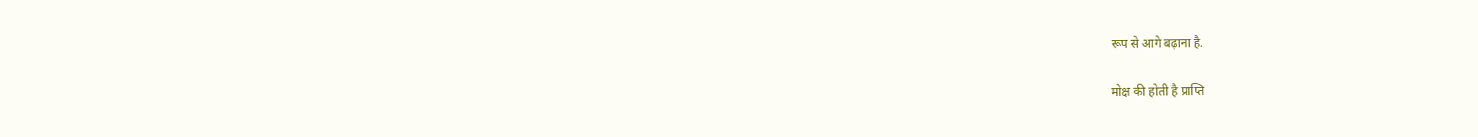रूप से आगे बढ़ाना है.

मोक्ष की होती है प्राप्ति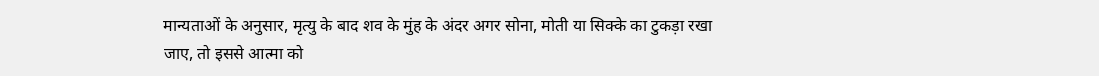मान्यताओं के अनुसार, मृत्यु के बाद शव के मुंह के अंदर अगर सोना, मोती या सिक्के का टुकड़ा रखा जाए, तो इससे आत्मा को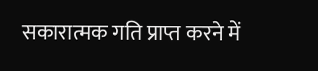सकारात्मक गति प्राप्त करने में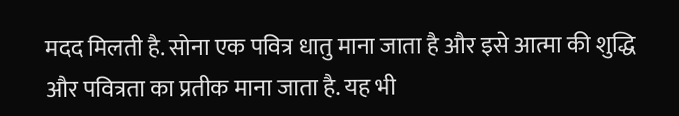मदद मिलती है. सोना एक पवित्र धातु माना जाता है और इसे आत्मा की शुद्धि और पवित्रता का प्रतीक माना जाता है. यह भी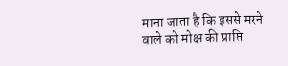माना जाता है कि इससे मरने वाले को मोक्ष की प्राप्ति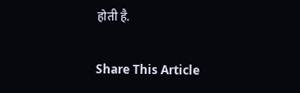होती है.

Share This Article